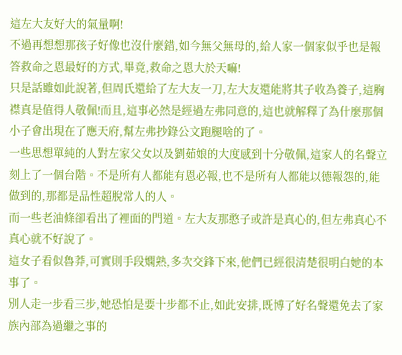這左大友好大的氣量啊!
不過再想想那孩子好像也沒什麼錯,如今無父無母的,給人家一個家似乎也是報答救命之恩最好的方式,畢竟,救命之恩大於天嘛!
只是話雖如此說著,但周氏還給了左大友一刀,左大友還能將其子收為養子,這胸襟真是值得人敬佩!而且,這事必然是經過左弗同意的,這也就解釋了為什麼那個小子會出現在了應天府,幫左弗抄錄公文跑腿啥的了。
一些思想單純的人對左家父女以及劉茹娘的大度感到十分敬佩,這家人的名聲立刻上了一個台階。不是所有人都能有恩必報,也不是所有人都能以德報怨的,能做到的,那都是品性超脫常人的人。
而一些老油條卻看出了裡面的門道。左大友那憨子或許是真心的,但左弗真心不真心就不好說了。
這女子看似魯莽,可實則手段嫻熟,多次交鋒下來,他們已經很清楚很明白她的本事了。
別人走一步看三步,她恐怕是要十步都不止,如此安排,既博了好名聲還免去了家族內部為過繼之事的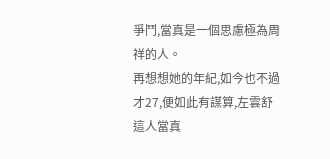爭鬥,當真是一個思慮極為周祥的人。
再想想她的年紀,如今也不過才27,便如此有謀算,左雲舒這人當真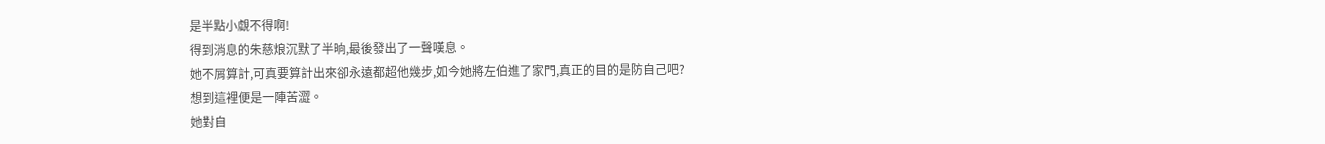是半點小覷不得啊!
得到消息的朱慈烺沉默了半晌,最後發出了一聲嘆息。
她不屑算計,可真要算計出來卻永遠都超他幾步,如今她將左伯進了家門,真正的目的是防自己吧?
想到這裡便是一陣苦澀。
她對自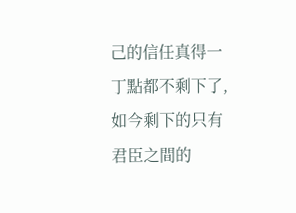己的信任真得一丁點都不剩下了,如今剩下的只有君臣之間的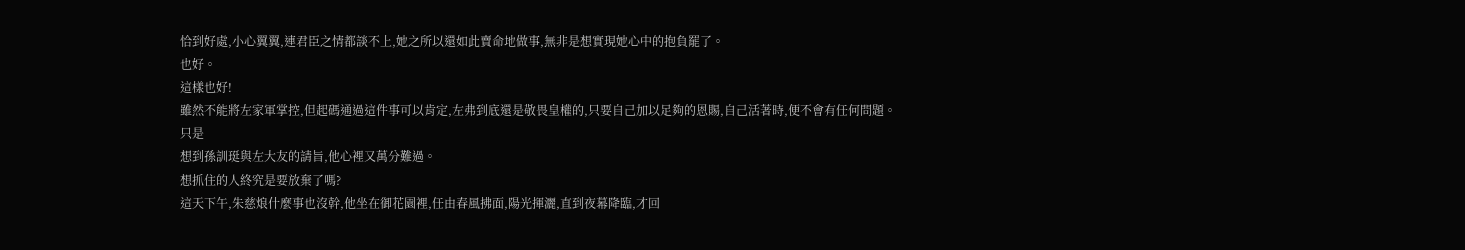恰到好處,小心翼翼,連君臣之情都談不上,她之所以還如此賣命地做事,無非是想實現她心中的抱負罷了。
也好。
這樣也好!
雖然不能將左家軍掌控,但起碼通過這件事可以肯定,左弗到底還是敬畏皇權的,只要自己加以足夠的恩賜,自己活著時,便不會有任何問題。
只是
想到孫訓珽與左大友的請旨,他心裡又萬分難過。
想抓住的人終究是要放棄了嗎?
這天下午,朱慈烺什麼事也沒幹,他坐在御花園裡,任由春風拂面,陽光揮灑,直到夜幕降臨,才回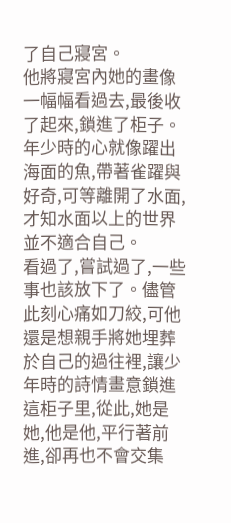了自己寢宮。
他將寢宮內她的畫像一幅幅看過去,最後收了起來,鎖進了柜子。年少時的心就像躍出海面的魚,帶著雀躍與好奇,可等離開了水面,才知水面以上的世界並不適合自己。
看過了,嘗試過了,一些事也該放下了。儘管此刻心痛如刀絞,可他還是想親手將她埋葬於自己的過往裡,讓少年時的詩情畫意鎖進這柜子里,從此,她是她,他是他,平行著前進,卻再也不會交集